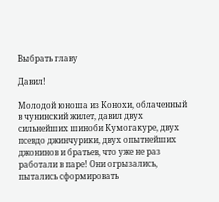Выбрать главу

Давил!

Молодой юноша из Конохи, облаченный в чунинский жилет, давил двух сильнейших шиноби Кумогакуре, двух псевдо джинчурики, двух опытнейших джонинов и братьев, что уже не раз работали в паре! Они огрызались, пытались сформировать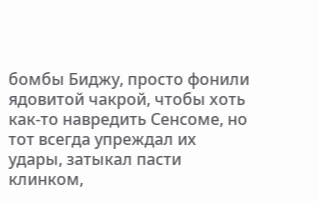бомбы Биджу, просто фонили ядовитой чакрой, чтобы хоть как-то навредить Сенсоме, но тот всегда упреждал их удары, затыкал пасти клинком,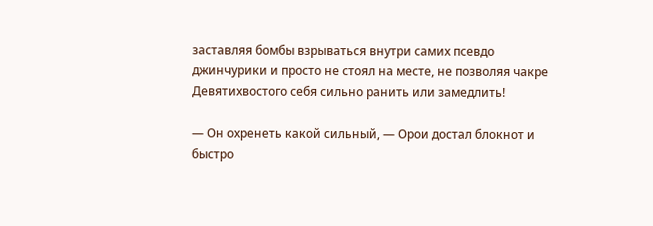заставляя бомбы взрываться внутри самих псевдо джинчурики и просто не стоял на месте, не позволяя чакре Девятихвостого себя сильно ранить или замедлить!

— Он охренеть какой сильный, — Орои достал блокнот и быстро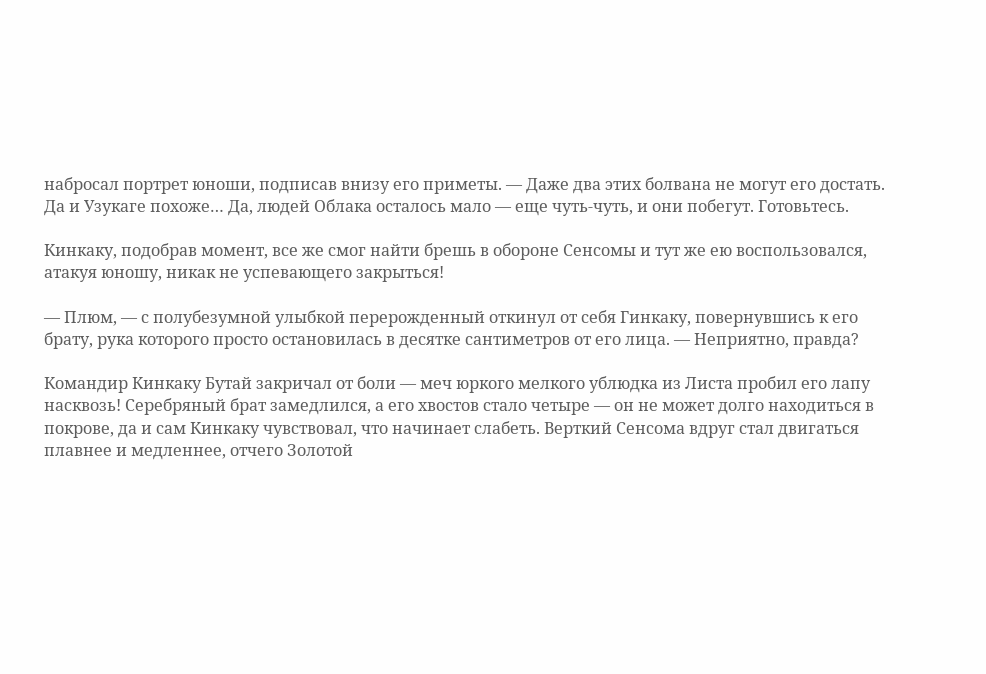набросал портрет юноши, подписав внизу его приметы. — Даже два этих болвана не могут его достать. Да и Узукаге похоже… Да, людей Облака осталось мало — еще чуть-чуть, и они побегут. Готовьтесь.

Кинкаку, подобрав момент, все же смог найти брешь в обороне Сенсомы и тут же ею воспользовался, атакуя юношу, никак не успевающего закрыться!

— Плюм, — с полубезумной улыбкой перерожденный откинул от себя Гинкаку, повернувшись к его брату, рука которого просто остановилась в десятке сантиметров от его лица. — Неприятно, правда?

Командир Кинкаку Бутай закричал от боли — меч юркого мелкого ублюдка из Листа пробил его лапу насквозь! Серебряный брат замедлился, а его хвостов стало четыре — он не может долго находиться в покрове, да и сам Кинкаку чувствовал, что начинает слабеть. Верткий Сенсома вдруг стал двигаться плавнее и медленнее, отчего Золотой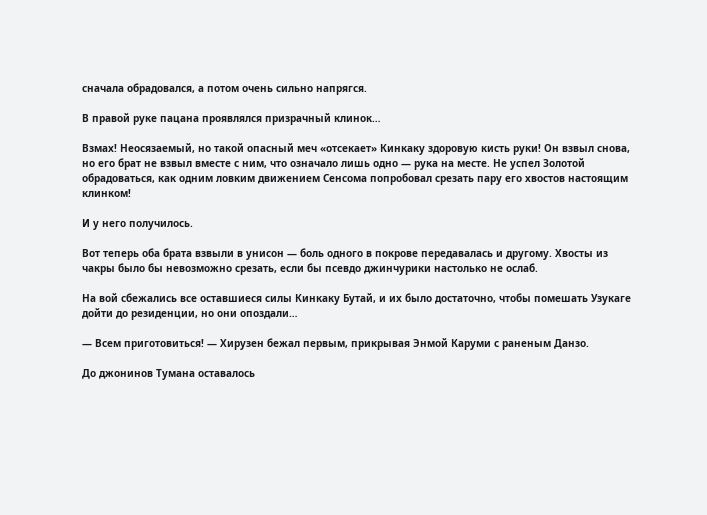сначала обрадовался, а потом очень сильно напрягся.

В правой руке пацана проявлялся призрачный клинок…

Взмах! Неосязаемый, но такой опасный меч «отсекает» Кинкаку здоровую кисть руки! Он взвыл снова, но его брат не взвыл вместе с ним, что означало лишь одно — рука на месте. Не успел Золотой обрадоваться, как одним ловким движением Сенсома попробовал срезать пару его хвостов настоящим клинком!

И у него получилось.

Вот теперь оба брата взвыли в унисон — боль одного в покрове передавалась и другому. Хвосты из чакры было бы невозможно срезать, если бы псевдо джинчурики настолько не ослаб.

На вой сбежались все оставшиеся силы Кинкаку Бутай, и их было достаточно, чтобы помешать Узукаге дойти до резиденции, но они опоздали…

— Всем приготовиться! — Хирузен бежал первым, прикрывая Энмой Каруми с раненым Данзо.

До джонинов Тумана оставалось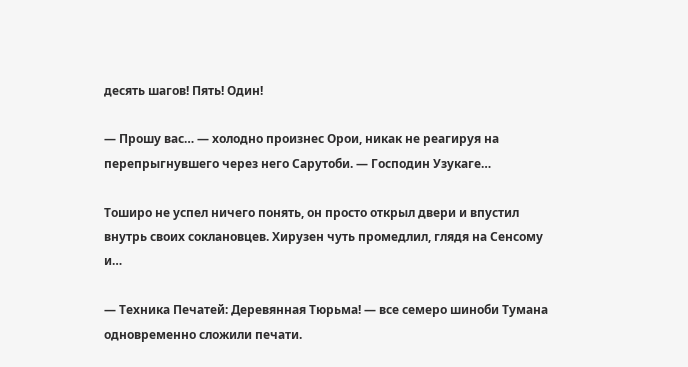десять шагов! Пять! Один!

— Прошу вас… — холодно произнес Орои, никак не реагируя на перепрыгнувшего через него Сарутоби. — Господин Узукаге…

Тоширо не успел ничего понять, он просто открыл двери и впустил внутрь своих соклановцев. Хирузен чуть промедлил, глядя на Сенсому и…

— Техника Печатей: Деревянная Тюрьма! — все семеро шиноби Тумана одновременно сложили печати.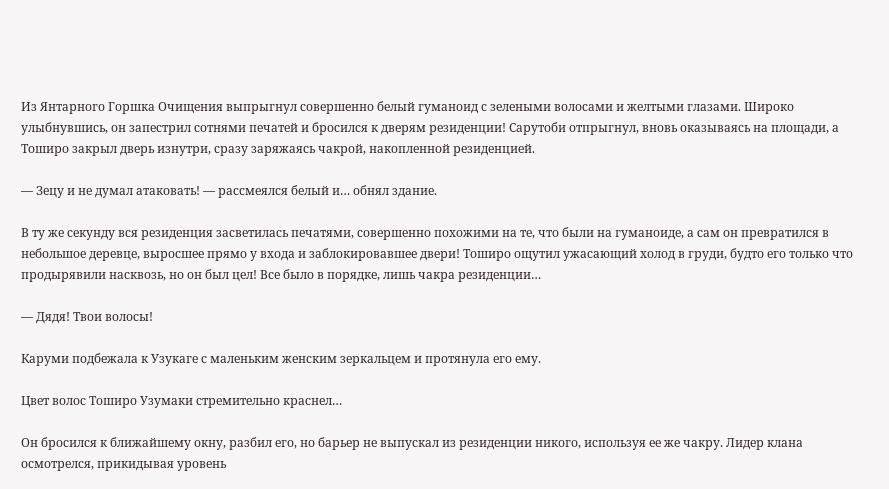Из Янтарного Горшка Очищения выпрыгнул совершенно белый гуманоид с зелеными волосами и желтыми глазами. Широко улыбнувшись, он запестрил сотнями печатей и бросился к дверям резиденции! Сарутоби отпрыгнул, вновь оказываясь на площади, а Тоширо закрыл дверь изнутри, сразу заряжаясь чакрой, накопленной резиденцией.

— Зецу и не думал атаковать! — рассмеялся белый и… обнял здание.

В ту же секунду вся резиденция засветилась печатями, совершенно похожими на те, что были на гуманоиде, а сам он превратился в небольшое деревце, выросшее прямо у входа и заблокировавшее двери! Тоширо ощутил ужасающий холод в груди, будто его только что продырявили насквозь, но он был цел! Все было в порядке, лишь чакра резиденции…

— Дядя! Твои волосы!

Каруми подбежала к Узукаге с маленьким женским зеркальцем и протянула его ему.

Цвет волос Тоширо Узумаки стремительно краснел…

Он бросился к ближайшему окну, разбил его, но барьер не выпускал из резиденции никого, используя ее же чакру. Лидер клана осмотрелся, прикидывая уровень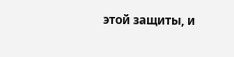этой защиты, и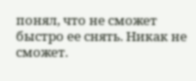понял, что не сможет быстро ее снять. Никак не сможет.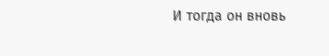И тогда он вновь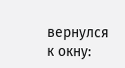вернулся к окну: